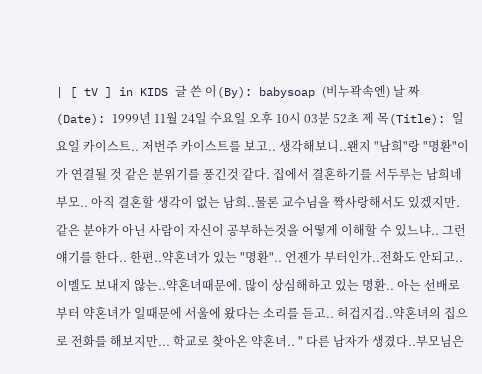| [ tV ] in KIDS 글 쓴 이(By): babysoap (비누곽속엔) 날 짜 (Date): 1999년 11월 24일 수요일 오후 10시 03분 52초 제 목(Title): 일요일 카이스트.. 저번주 카이스트를 보고.. 생각해보니..왠지 "남희"랑 "명환"이가 연결될 것 같은 분위기를 풍긴것 같다. 집에서 결혼하기를 서두루는 남희네 부모.. 아직 결혼할 생각이 없는 남희..물론 교수님을 짝사랑해서도 있겠지만. 같은 분야가 아닌 사람이 자신이 공부하는것을 어떻게 이해할 수 있느냐.. 그런 얘기를 한다.. 한편..약혼녀가 있는 "명환".. 언젠가 부터인가..전화도 안되고..이멜도 보내지 않는..약혼녀때문에. 많이 상심해하고 있는 명환.. 아는 선배로부터 약혼녀가 일때문에 서울에 왔다는 소리를 듣고.. 허겁지겁..약혼녀의 집으로 전화를 해보지만... 학교로 찾아온 약혼녀.. " 다른 남자가 생겼다..부모님은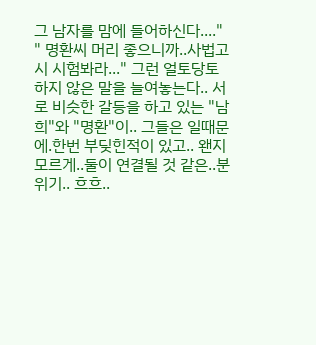그 남자를 맘에 들어하신다...." " 명환씨 머리 좋으니까..사법고시 시험봐라..." 그런 얼토당토하지 않은 말을 늘여놓는다.. 서로 비슷한 갈등을 하고 있는 "남희"와 "명환"이.. 그들은 일때문에.한번 부딪힌적이 있고.. 왠지 모르게..둘이 연결될 것 같은..분위기.. 흐흐..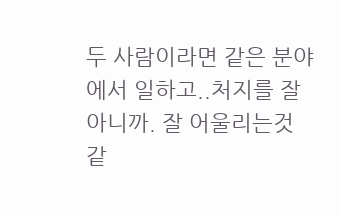두 사람이라면 같은 분야에서 일하고..처지를 잘 아니까. 잘 어울리는것 같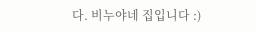다. 비누야네 집입니다 :)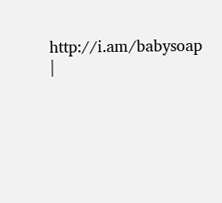http://i.am/babysoap |